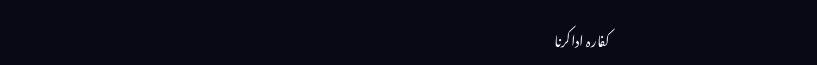کفارہ اداکرنا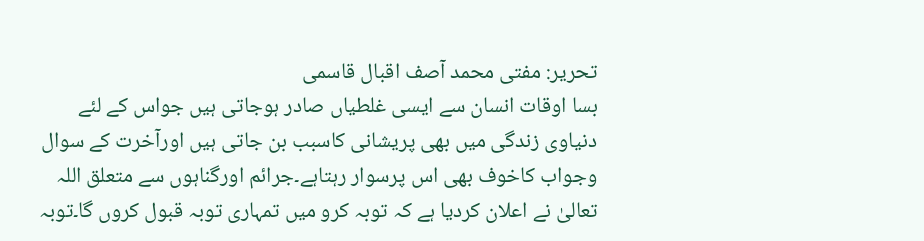تحریر: مفتی محمد آصف اقبال قاسمی
بسا اوقات انسان سے ایسی غلطیاں صادر ہوجاتی ہیں جواس کے لئے دنیاوی زندگی میں بھی پریشانی کاسبب بن جاتی ہیں اورآخرت کے سوال وجواب کاخوف بھی اس پرسوار رہتاہے۔جرائم اورگناہوں سے متعلق اللہ تعالیٰ نے اعلان کردیا ہے کہ توبہ کرو میں تمہاری توبہ قبول کروں گا۔توبہ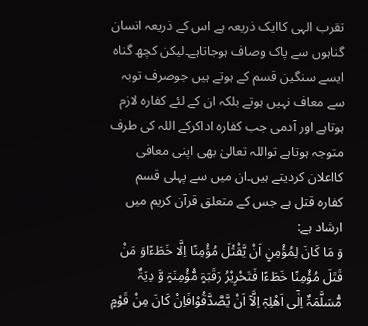تقرب الہی کاایک ذریعہ ہے اس کے ذریعہ انسان گناہوں سے پاک وصاف ہوجاتاہے۔لیکن کچھ گناہ ایسے سنگین قسم کے ہوتے ہیں جوصرف توبہ سے معاف نہیں ہوتے بلکہ ان کے لئے کفارہ لازم ہوتاہے اور آدمی جب کفارہ اداکرکے اللہ کی طرف متوجہ ہوتاہے تواللہ تعالیٰ بھی اپنی معافی کااعلان کردیتے ہیں۔ان میں سے پہلی قسم کفارہ قتل ہے جس کے متعلق قرآن کریم میں ارشاد ہے:
وَ مَا کَانَ لِمُؤْمِنٍ اَنْ یَّقْتُلَ مُؤْمِنًا اِلَّا خَطَءًاوَ مَنْ قَتَلَ مُؤْمِنًا خَطَءًا فَتَحْرِیْرُ رَقَبَۃٍ مُّؤْمِنَۃٍ وَّ دِیَۃٌ مُّسَلَّمَۃٌ اِلٰٓی اَھْلِہٖٓ اِلَّآ اَنْ یَّصَّدَّقُوْافَاِنْ کَانَ مِنْ قَوْمٍ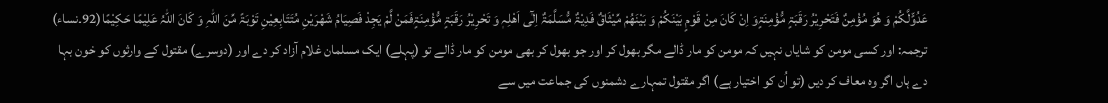عَدُوٍّلَّکُمْ وَ ھُوَ مُؤْمِنٌ فَتَحْرِیْرُ رَقَبَۃٍ مُّؤْمِنَۃٍوَ اِنْ کَانَ مِنْ قَوْمٍ بَیْنَکُمْ وَ بَیْنَھُمْ مِّیْثَاقٌ فَدِیْۃٌ مُّسَلَّمَۃٌ اِلٰٓی اَھْلِہٖ وَ تَحْرِیْرُ رَقَبَۃٍ مُّؤْمِنَۃٍفَمَنْ لَّمْ یَجِدْ فَصِیَامُ شَھْرَیْنِ مُتَتَابِعِیْنِ تَوْبَۃً مِّنَ اللّٰہِ وَ کَانَ اللّٰہُ عَلِیْمًا حَکِیْمًا(92۔نساء)
ترجمہ: اور کسی مومن کو شایاں نہیں کہ مومن کو مار ڈالے مگر بھول کر اور جو بھول کر بھی مومن کو مار ڈالے تو (پہلے) ایک مسلمان غلام آزاد کر دے اور (دوسرے) مقتول کے وارثوں کو خون بہا دے ہاں اگر وہ معاف کر دیں (تو اُن کو اختیار ہے) اگر مقتول تمہارے دشمنوں کی جماعت میں سے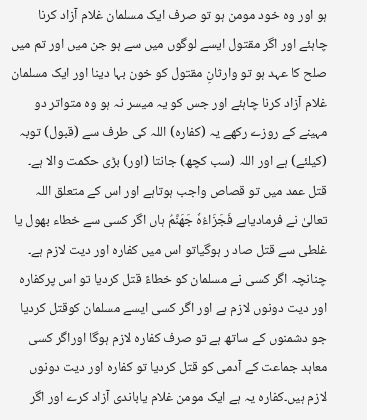ہو اور وہ خود مومن ہو تو صرف ایک مسلمان غلام آزاد کرنا چاہئے اور اگر مقتول ایسے لوگوں میں سے ہو جن میں اور تم میں صلح کا عہد ہو تو وارثانِ مقتول کو خون بہا دینا اور ایک مسلمان غلام آزاد کرنا چاہئے اور جس کو یہ میسر نہ ہو وہ متواتر دو مہینے کے روزے رکھے یہ (کفارہ) اللہ کی طرف سے (قبول) توبہ (کیلئے) ہے اور اللہ (سب کچھ) جانتا (اور) بڑی حکمت والا ہے۔
قتل عمد میں تو قصاص واجب ہوتاہے اور اس کے متعلق اللہ تعالیٰ نے فرمادیاہے فَجَزَاءُہٗ جَھَنَّمُ ہاں اگر کسی سے خطاء بھول یا غلطی سے قتل صاد ر ہوگیاتو اس میں کفارہ اور دیت لازم ہے۔ چنانچہ اگر کسی نے مسلمان کو خطاءً قتل کردیا تو اس پرکفارہ اور دیت دونوں لازم ہے اور اگر کسی ایسے مسلمان کوقتل کردیا جو دشمنوں کے ساتھ ہے تو صرف کفارہ لازم ہوگا اوراگر کسی معاہد جماعت کے آدمی کو قتل کردیا تو کفارہ اور دیت دونوں لازم ہیں۔کفارہ یہ ہے ایک مومن غلام یاباندی آزاد کرے اور اگر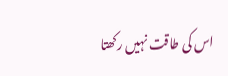اس کی طاقت نہیں رکھتا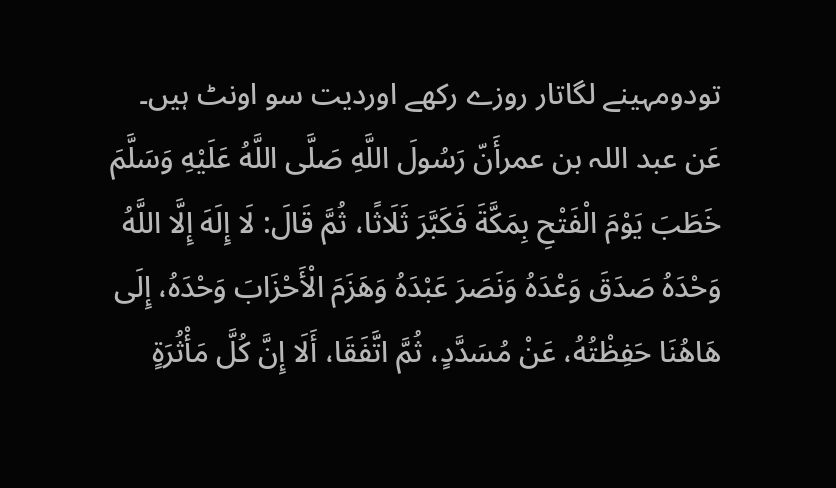تودومہینے لگاتار روزے رکھے اوردیت سو اونٹ ہیں۔
عَن عبد اللہ بن عمرأَنّ رَسُولَ اللَّهِ صَلَّى اللَّهُ عَلَيْهِ وَسَلَّمَ خَطَبَ يَوْمَ الْفَتْحِ بِمَكَّةَ فَكَبَّرَ ثَلَاثًا، ثُمَّ قَالَ: لَا إِلَهَ إِلَّا اللَّهُ وَحْدَهُ صَدَقَ وَعْدَهُ وَنَصَرَ عَبْدَهُ وَهَزَمَ الْأَحْزَابَ وَحْدَهُ، إِلَى هَاهُنَا حَفِظْتُهُ، عَنْ مُسَدَّدٍ، ثُمَّ اتَّفَقَا، أَلَا إِنَّ كُلَّ مَأْثُرَةٍ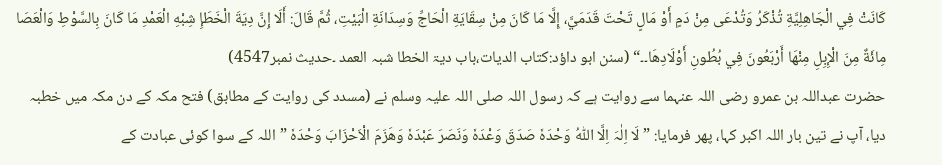كَانَتْ فِي الْجَاهِلِيَّةِ تُذْكَرُ وَتُدْعَى مِنْ دَمٍ أَوْ مَالٍ تَحْتَ قَدَمَيَّ، إِلَّا مَا كَانَ مِنْ سِقَايَةِ الْحَاجِّ وَسِدَانَةِ الْبَيْتِ، ثُمَّ قَالَ: أَلَا إِنَّ دِيَةَ الْخَطَإِ شِبْهِ الْعَمْدِ مَا كَانَ بِالسَّوْطِ وَالْعَصَا مِائَةٌ مِنَ الْإِبِلِ مِنْهَا أَرْبَعُونَ فِي بُطُونِ أَوْلَادِهَا۔۔“ (سنن ابو داؤد:کتاب الدیات،باب دیۃ الخطا شبہ العمد ۔حدیث نمبر4547)
حضرت عبداللہ بن عمرو رضی اللہ عنہما سے روایت ہے کہ رسول اللہ صلی اللہ علیہ وسلم نے (مسدد کی روایت کے مطابق) فتح مکہ کے دن مکہ میں خطبہ دیا، آپ نے تین بار اللہ اکبر کہا، پھر فرمایا: ”لَا اِلٰہَ اِلَّا اللّٰہُ وَحْدَہٗ صَدَقَ وَعْدَہٗ وَنَصَرَ عَبْدَہٗ وَھَزَمَ الْاَحْزَابَ وَحْدَہٗ ”اللہ کے سوا کوئی عبادت کے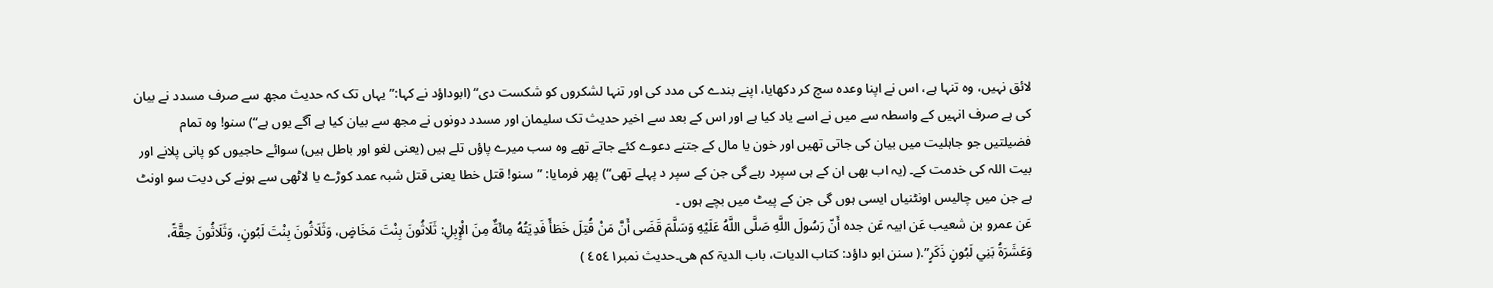لائق نہیں، وہ تنہا ہے، اس نے اپنا وعدہ سچ کر دکھایا، اپنے بندے کی مدد کی اور تنہا لشکروں کو شکست دی“ (ابوداؤد نے کہا:”یہاں تک کہ حدیث مجھ سے صرف مسدد نے بیان کی ہے صرف انہیں کے واسطہ سے میں نے اسے یاد کیا ہے اور اس کے بعد سے اخیر حدیث تک سلیمان اور مسدد دونوں نے مجھ سے بیان کیا ہے آگے یوں ہے“) سنو! وہ تمام فضیلتیں جو جاہلیت میں بیان کی جاتی تھیں اور خون یا مال کے جتنے دعوے کئے جاتے تھے وہ سب میرے پاؤں تلے ہیں (یعنی لغو اور باطل ہیں) سوائے حاجیوں کو پانی پلانے اور بیت اللہ کی خدمت کے۔ (یہ اب بھی ان کے ہی سپرد رہے گی جن کے سپر د پہلے تھی“) پھر فرمایا: ”سنو! قتل خطا یعنی قتل شبہ عمد کوڑے یا لاٹھی سے ہونے کی دیت سو اونٹ ہے جن میں چالیس اونٹنیاں ایسی ہوں گی جن کے پیٹ میں بچے ہوں ۔
عَن عمرو بن شعیب عَن ابیہ عَن جدہ أَنّ رَسُولَ اللَّهِ صَلَّى اللَّهُ عَلَيْهِ وَسَلَّمَ قَضَى أَنَّ مَنْ قُتِلَ خَطَأً فَدِيَتُهُ مِائَةٌ مِنَ الْإِبِلِ: ثَلَاثُونَ بِنْتَ مَخَاضٍ، وَثَلَاثُونَ بِنْتَ لَبُونٍ، وَثَلَاثُونَ حِقَّةً، وَعَشَرَةُ بَنِي لَبُونٍ ذَكَرٍ”.( سنن ابو داؤد: کتاب الدیات، باب الدیۃ کم ھی۔حدیث نمبر٤٥٤١ )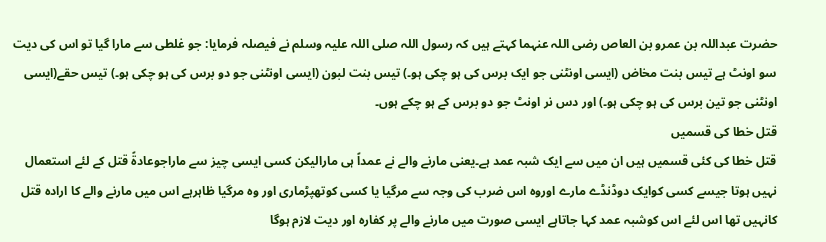حضرت عبداللہ بن عمرو بن العاص رضی اللہ عنہما کہتے ہیں کہ رسول اللہ صلی اللہ علیہ وسلم نے فیصلہ فرمایا: جو غلطی سے مارا گیا تو اس کی دیت سو اونٹ ہے تیس بنت مخاض (ایسی اونٹنی جو ایک برس کی ہو چکی ہو۔) تیس بنت لبون (ایسی اونٹنی جو دو برس کی ہو چکی ہو۔) تیس حقے(ایسی اونٹنی جو تین برس کی ہو چکی ہو۔) اور دس نر اونٹ جو دو برس کے ہو چکے ہوں۔
قتل خطا کی قسمیں
قتل خطا کی کئی قسمیں ہیں ان میں سے ایک شبہ عمد ہے۔یعنی مارنے والے نے عمداً ہی مارالیکن کسی ایسی چیز سے ماراجوعادۃً قتل کے لئے استعمال نہیں ہوتا جیسے کسی کوایک دوڈنڈے مارے اوروہ اس ضرب کی وجہ سے مرگیا یا کسی کوتھپڑماری اور وہ مرگیا ظاہرہے اس میں مارنے والے کا ارادہ قتل کانہیں تھا اس لئے اس کوشبہ عمد کہا جاتاہے ایسی صورت میں مارنے والے پر کفارہ اور دیت لازم ہوگا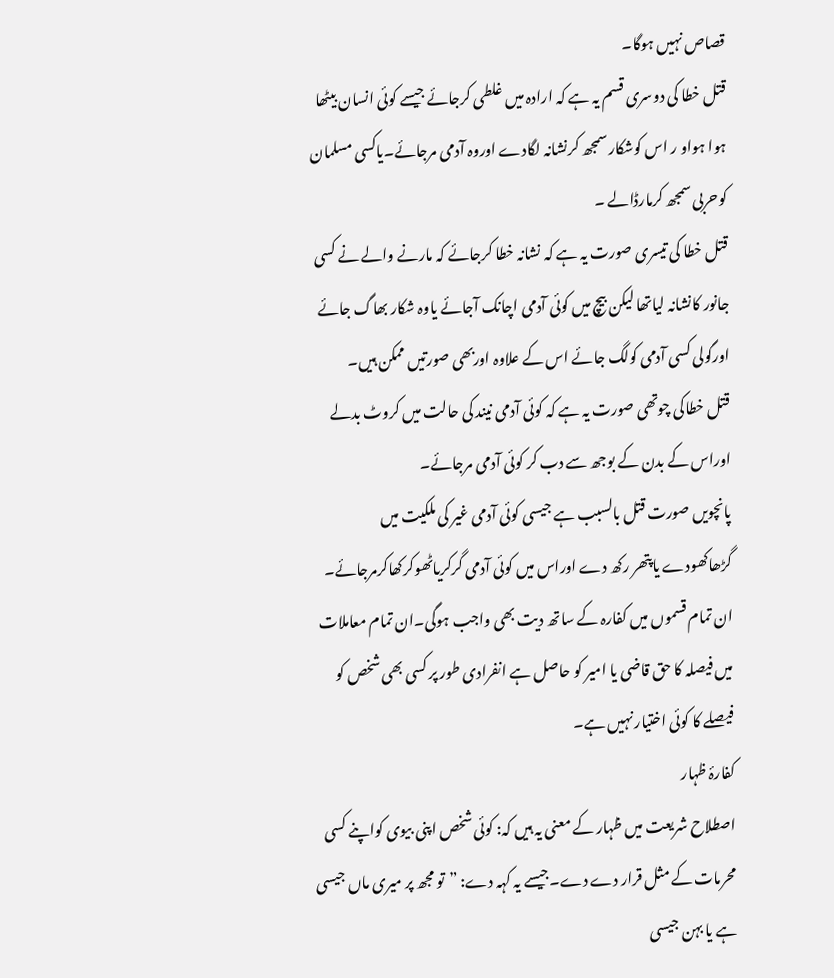قصاص نہیں ہوگا۔
قتل خطا کی دوسری قسم یہ ہے کہ ارادہ میں غلطی کرجائے جیسے کوئی انسان بیٹھا ہوا ہواو ر اس کوشکار سمجھ کرنشانہ لگادے اوروہ آدمی مرجائے۔یاکسی مسلمان کوحربی سمجھ کرمارڈالے ۔
قتل خطا کی تیسری صورت یہ ہے کہ نشانہ خطا کرجائے کہ مارنے والے نے کسی جانور کانشانہ لیاتھا لیکن بیچ میں کوئی آدمی اچانک آجائے یاوہ شکار بھاگ جائے اورگولی کسی آدمی کولگ جائے اس کے علاوہ اوربھی صورتیں ممکن ہیں۔
قتل خطاکی چوتھی صورت یہ ہے کہ کوئی آدمی نیند کی حالت میں کروٹ بدلے اوراس کے بدن کے بوجھ سے دب کر کوئی آدمی مرجائے۔
پانچویں صورت قتل بالسبب ہے جیسی کوئی آدمی غیر کی ملکیت میں گڑھاکھودے یاپتھر رکھ دے اوراس میں کوئی آدمی گرکریاٹھوکرکھاکرمرجائے۔ ان تمام قسموں میں کفارہ کے ساتھ دیت بھی واجب ہوگی۔ان تمام معاملات میں فیصلہ کا حق قاضی یا امیر کو حاصل ہے انفرادی طور پر کسی بھی شخص کو فیصلے کا کوئی اختیار نہیں ہے۔
کفارۂ ظہار
اصطلاح شریعت میں ظہار کے معنی یہ ہیں کہ: کوئی شخص اپنی بیوی کواپنے کسی محرمات کے مثل قرار دے دے۔جیسے یہ کہہ دے: ”تو مجھ پر میری ماں جیسی ہے یا بہن جیسی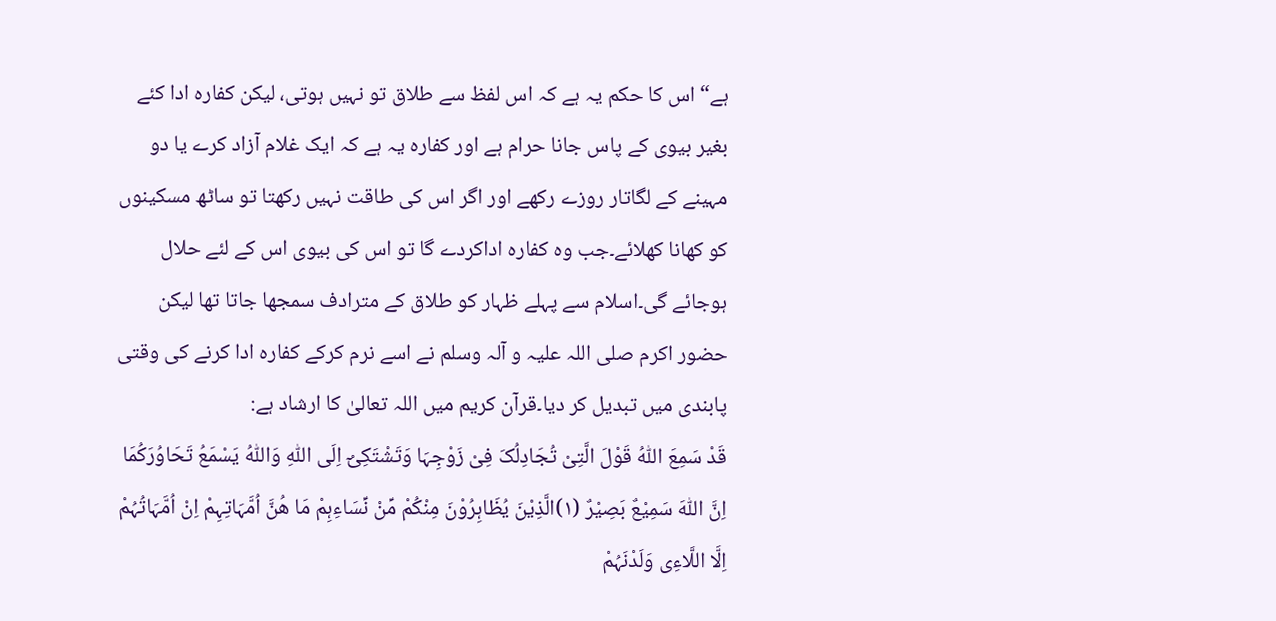ہے“ اس کا حکم یہ ہے کہ اس لفظ سے طلاق تو نہیں ہوتی، لیکن کفارہ ادا کئے بغیر بیوی کے پاس جانا حرام ہے اور کفارہ یہ ہے کہ ایک غلام آزاد کرے یا دو مہینے کے لگاتار روزے رکھے اور اگر اس کی طاقت نہیں رکھتا تو ساٹھ مسکینوں کو کھانا کھلائے۔جب وہ کفارہ اداکردے گا تو اس کی بیوی اس کے لئے حلال ہوجائے گی۔اسلام سے پہلے ظہار کو طلاق کے مترادف سمجھا جاتا تھا لیکن حضور اکرم صلی اللہ علیہ و آلہ وسلم نے اسے نرم کرکے کفارہ ادا کرنے کی وقتی پابندی میں تبدیل کر دیا۔قرآن کریم میں اللہ تعالیٰ کا ارشاد ہے:
قَدْ سَمِعَ اللّٰہُ قَوْلَ الَّتِیْ تُجَادِلُکَ فِیْ زَوْجِہَا وَتَشْتَکِیْٓ اِلَی اللّٰہِ وَاللّٰہُ یَسْمَعُ تَحَاوُرَکُمَا اِنَّ اللّٰہَ سَمِیْعٌ بَصِیْرٌ (۱)الَّذِیْنَ یُظَاہِرُوْنَ مِنْکُمْ مِّنْ نِّسَاءِہِمْ مَا ھُنَّ اُمَّہَاتِہِمْ اِنْ اُمَّہَاتُہُمْ اِلَّا اللَّاءِی وَلَدْنَہُمْ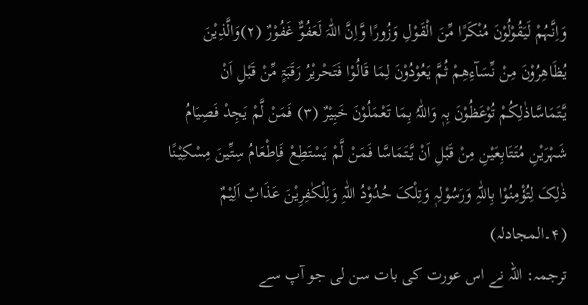وَاِنَّہُمْ لَیَقُوْلُوْنَ مُنْکَرًا مِّنَ الْقَوْلِ وَزُورًا وَّاِنَّ اللّٰہَ لَعَفُوٌّ غَفُوْرٌ (۲)وَالَّذِیْنَ یُظَاھِرُوْنَ مِنْ نِّسَآءِھِمْ ثُمَّ یَعُوْدُوْنَ لِمَا قَالُوْا فَتَحْریْرُ رَقَبَۃٍ مِّنْ قَبْلِ اَنْ یَّتَمَاسَّاذٰلِکُمْ تُوْعَظُوْنَ بِہٖ وَاللّٰہُ بِمَا تَعْمَلُوْنَ خَبِیْرٌ (۳) فَمَنْ لَّمْ یَجِدْ فَصِیَامُ شَہْرَیْنِ مُتَتَابِعَیْنِ مِنْ قَبْلِ اَنْ یَّتَمَاسَّا فَمَنْ لَّمْ یَسْتَطِعْ فَاِطْعَامُ سِتِّینَ مِسْکِیْنًا ذٰلِکَ لِتُؤْمِنُوْا بِاللّٰہِ وَرَسُوْلِہٖ وَتِلْکَ حُدُوْدُ اللّٰہِ وَلِلْکٰفِرِیْنَ عَذَابٌ اَلِیْمٌ (۴۔المجادلہ)
ترجمہ: اللہ نے اس عورت کی بات سن لی جو آپ سے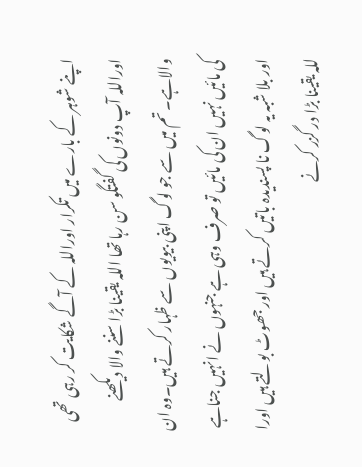اپنے شوہر کے بارے میں تکرار اوراللہ کے آگے شکایت کر رہی تھی اوراللہ آپ دونوں کی گفتگو سن رہا تھا اللہ یقینا بڑا سننے والا دیکھنے والاہے۔ تم میں سے جو لوگ اپنی بیویوں سے ظہار کرتے ہیں۔وہ ان کی مائیں نہیں ان کی مائیں تو صرف وہی ہے جنہوں نے انہیں جناہے اور بلا شبہ یہ لوگ نا پسندیدہ باتیں کرتے ہیں اور جھوٹ بولتے ہیں اورا للہ یقینا بڑا در گزر کرنے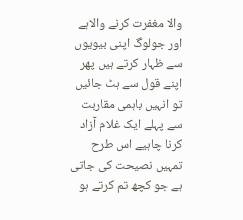والا مغفرت کرنے والاہے اور جولوگ اپنی بیویوں سے ظہار کرتے ہیں پھر اپنے قول سے ہٹ جائیں تو انہیں باہمی مقاربت سے پہلے ایک غلام آزاد کرنا چاہیے اس طرح تمہیں نصیحت کی جاتی ہے جو کچھ تم کرتے ہو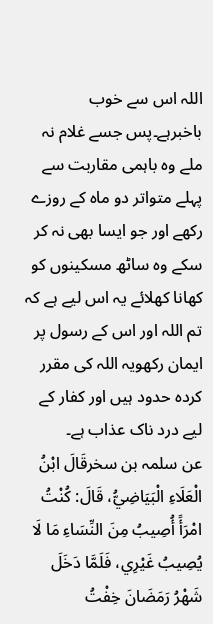اللہ اس سے خوب باخبرہے۔پس جسے غلام نہ ملے وہ باہمی مقاربت سے پہلے متواتر دو ماہ کے روزے رکھے اور جو ایسا بھی نہ کر سکے وہ ساٹھ مسکینوں کو کھانا کھلائے یہ اس لیے ہے کہ تم اللہ اور اس کے رسول پر ایمان رکھویہ اللہ کی مقرر کردہ حدود ہیں اور کفار کے لیے درد ناک عذاب ہے۔
عن سلمہ بن سخرقَالَ ابْنُ الْعَلَاءِ الْبَيَاضِيُّ، قَالَ: كُنْتُ امْرَأً أُصِيبُ مِنَ النِّسَاءِ مَا لَا يُصِيبُ غَيْرِي، فَلَمَّا دَخَلَ شَهْرُ رَمَضَانَ خِفْتُ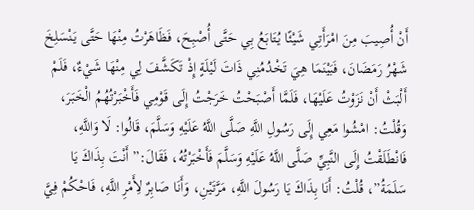أَنْ أُصِيبَ مِنَ امْرَأَتِي شَيْئًا يُتَابَعُ بِي حَتَّى أُصْبِحَ، فَظَاهَرْتُ مِنْهَا حَتَّى يَنْسَلِخَ شَهْرُ رَمَضَانَ، فَبَيْنَمَا هِيَ تَخْدُمُنِي ذَاتَ لَيْلَةٍ إِذْ تَكَشَّفَ لِي مِنْهَا شَيْءٌ، فَلَمْ أَلْبَثْ أَنْ نَزَوْتُ عَلَيْهَا، فَلَمَّا أَصْبَحْتُ خَرَجْتُ إِلَى قَوْمِي فَأَخْبَرْتُهُمُ الْخَبَرَ، وَقُلْتُ: امْشُوا مَعِي إِلَى رَسُولِ اللَّهِ صَلَّى اللَّهُ عَلَيْهِ وَسَلَّمَ، قَالُوا: لَا وَاللَّهِ، فَانْطَلَقْتُ إِلَى النَّبِيِّ صَلَّى اللَّهُ عَلَيْهِ وَسَلَّمَ فَأَخْبَرْتُهُ، فَقَالَ:” أَنْتَ بِذَاكَ يَا سَلَمَةُ”، قُلْتُ: أَنَا بِذَاكَ يَا رَسُولَ اللَّهِ، مَرَّتَيْنِ، وَأَنَا صَابِرٌ لِأَمْرِ اللَّهِ، فَاحْكُمْ فِيَّ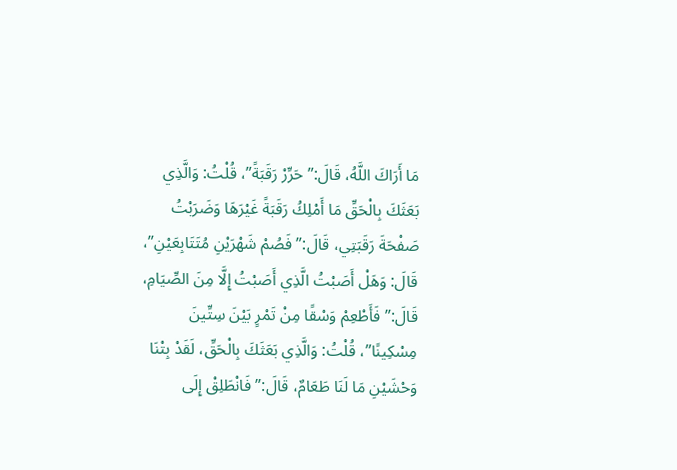مَا أَرَاكَ اللَّهُ، قَالَ:” حَرِّرْ رَقَبَةً”، قُلْتُ: وَالَّذِي بَعَثَكَ بِالْحَقِّ مَا أَمْلِكُ رَقَبَةً غَيْرَهَا وَضَرَبْتُ صَفْحَةَ رَقَبَتِي، قَالَ:” فَصُمْ شَهْرَيْنِ مُتَتَابِعَيْنِ”، قَالَ: وَهَلْ أَصَبْتُ الَّذِي أَصَبْتُ إِلَّا مِنَ الصِّيَامِ، قَالَ:” فَأَطْعِمْ وَسْقًا مِنْ تَمْرٍ بَيْنَ سِتِّينَ مِسْكِينًا”، قُلْتُ: وَالَّذِي بَعَثَكَ بِالْحَقِّ، لَقَدْ بِتْنَا وَحْشَيْنِ مَا لَنَا طَعَامٌ، قَالَ:” فَانْطَلِقْ إِلَى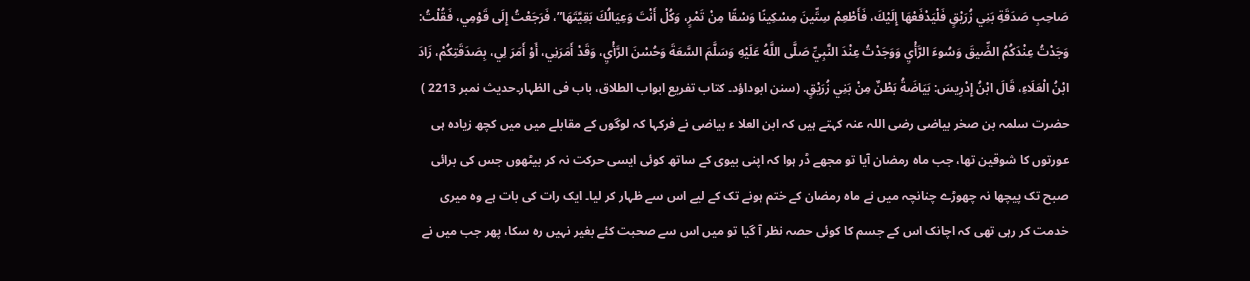صَاحِبِ صَدَقَةِ بَنِي زُرَيْقٍ فَلْيَدْفَعْهَا إِلَيْكَ، فَأَطْعِمْ سِتِّينَ مِسْكِينًا وَسْقًا مِنْ تَمْرٍ، وَكُلْ أَنْتَ وَعِيَالُكَ بَقِيَّتَهَا”، فَرَجَعْتُ إِلَى قَوْمِي، فَقُلْتُ: وَجَدْتُ عِنْدَكُمُ الضِّيقَ وَسُوءَ الرَّأْيِ وَوَجَدْتُ عِنْدَ النَّبِيِّ صَلَّى اللَّهُ عَلَيْهِ وَسَلَّمَ السَّعَةَ وَحُسْنَ الرَّأْيِ، وَقَدْ أَمَرَنِي، أَوْ أَمَرَ لِي، بِصَدَقَتِكُمْ، زَادَ ابْنُ الْعَلَاءِ، قَالَ ابْنُ إِدْرِيسَ: بَيَاضَةُ بَطْنٌ مِنْ بَنِي زُرَيْقٍ. (سنن ابوداؤد۔ کتاب تفریع ابواب الطلاق، باب فی الظہار۔حدیث نمبر 2213 )
حضرت سلمہ بن صخر بیاضی رضی اللہ عنہ کہتے ہیں کہ ابن العلا ء بیاضی نے فرکہا کہ لوگوں کے مقابلے میں میں کچھ زیادہ ہی عورتوں کا شوقین تھا، جب ماہ رمضان آیا تو مجھے ڈر ہوا کہ اپنی بیوی کے ساتھ کوئی ایسی حرکت نہ کر بیٹھوں جس کی برائی صبح تک پیچھا نہ چھوڑے چنانچہ میں نے ماہ رمضان کے ختم ہونے تک کے لیے اس سے ظہار کر لیا۔ ایک رات کی بات ہے وہ میری خدمت کر رہی تھی کہ اچانک اس کے جسم کا کوئی حصہ نظر آ گیا تو میں اس سے صحبت کئے بغیر نہیں رہ سکا، پھر جب میں نے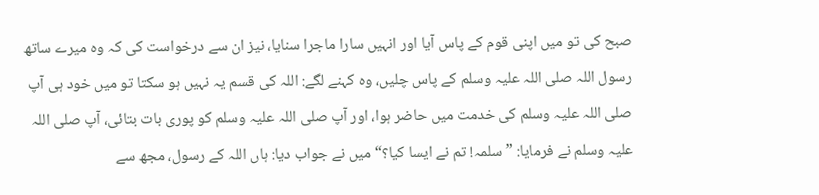صبح کی تو میں اپنی قوم کے پاس آیا اور انہیں سارا ماجرا سنایا، نیز ان سے درخواست کی کہ وہ میرے ساتھ رسول اللہ صلی اللہ علیہ وسلم کے پاس چلیں، وہ کہنے لگے: اللہ کی قسم یہ نہیں ہو سکتا تو میں خود ہی آپ صلی اللہ علیہ وسلم کی خدمت میں حاضر ہوا، اور آپ صلی اللہ علیہ وسلم کو پوری بات بتائی، آپ صلی اللہ علیہ وسلم نے فرمایا: ”سلمہ! تم نے ایسا کیا؟“ میں نے جواب دیا: ہاں اللہ کے رسول، مجھ سے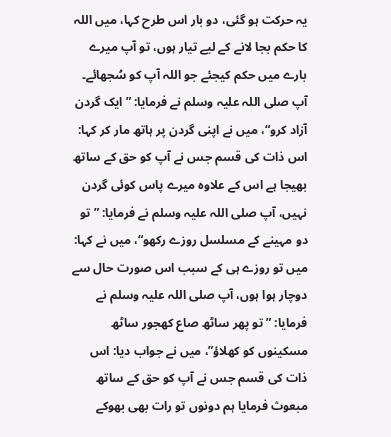یہ حرکت ہو گئی، دو بار اس طرح کہا، میں اللہ کا حکم بجا لانے کے لیے تیار ہوں، تو آپ میرے بارے میں حکم کیجئے جو اللہ آپ کو سُجھائے۔ آپ صلی اللہ علیہ وسلم نے فرمایا: ”ایک گردن آزاد کرو“، میں نے اپنی گردن پر ہاتھ مار کر کہا: اس ذات کی قسم جس نے آپ کو حق کے ساتھ بھیجا ہے اس کے علاوہ میرے پاس کوئی گردن نہیں، آپ صلی اللہ علیہ وسلم نے فرمایا: ”تو دو مہینے کے مسلسل روزے رکھو“، میں نے کہا: میں تو روزے ہی کے سبب اس صورت حال سے دوچار ہوا ہوں، آپ صلی اللہ علیہ وسلم نے فرمایا: ”تو پھر ساٹھ صاع کھجور ساٹھ مسکینوں کو کھلاؤ”، میں نے جواب دیا: اس ذات کی قسم جس نے آپ کو حق کے ساتھ مبعوث فرمایا ہم دونوں تو رات بھی بھوکے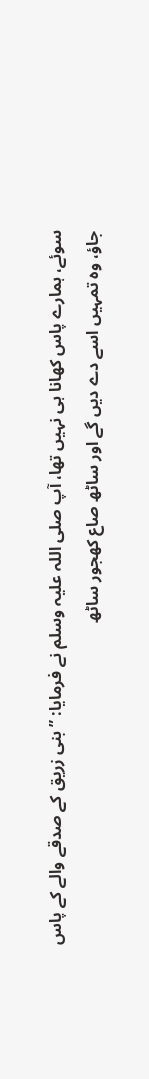سوئے، ہمارے پاس کھانا ہی نہیں تھا، آپ صلی اللہ علیہ وسلم نے فرمایا: ”بنی زریق کے صدقے والے کے پاس جاؤ، وہ تمہیں اسے دے دیں گے اور ساٹھ صاع کھجور ساٹھ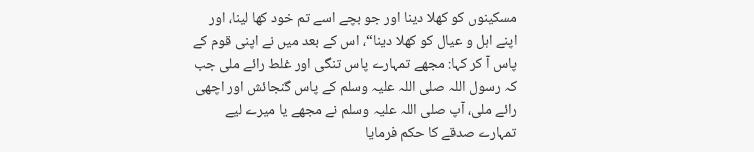مسکینوں کو کھلا دینا اور جو بچے اسے تم خود کھا لینا، اور اپنے اہل و عیال کو کھلا دینا“، اس کے بعد میں نے اپنی قوم کے پاس آ کر کہا: مجھے تمہارے پاس تنگی اور غلط رائے ملی جب کہ رسول اللہ صلی اللہ علیہ وسلم کے پاس گنجائش اور اچھی رائے ملی، آپ صلی اللہ علیہ وسلم نے مجھے یا میرے لیے تمہارے صدقے کا حکم فرمایا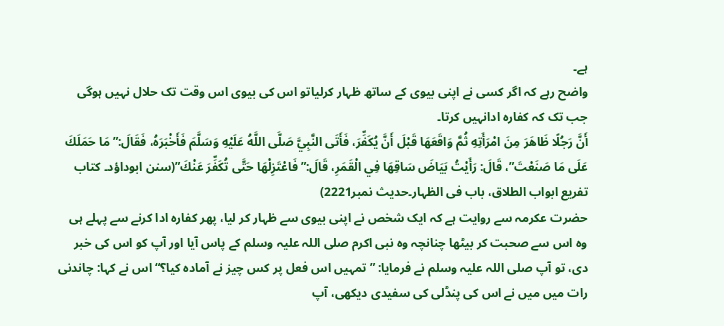ہے۔
واضح رہے کہ اگر کسی نے اپنی بیوی کے ساتھ ظہار کرلیاتو اس کی بیوی اس وقت تک حلال نہیں ہوگی جب تک کہ کفارہ ادانہیں کرتا۔
أَنَّ رَجُلًا ظَاهَرَ مِنَ امْرَأَتِهِ ثُمَّ وَاقَعَهَا قَبْلَ أَنَّ يُكَفِّرَ، فَأَتَى النَّبِيَّ صَلَّى اللَّهُ عَلَيْهِ وَسَلَّمَ فَأَخْبَرَهُ، فَقَالَ:” مَا حَمَلَكَ عَلَى مَا صَنَعْتَ”، قَالَ: رَأَيْتُ بَيَاضَ سَاقِهَا فِي الْقَمَرِ، قَالَ:” فَاعْتَزِلْهَا حَتَّى تُكَفِّرَ عَنْكَ”(سنن ابوداؤد۔ کتاب تفریع ابواب الطلاق، باب فی الظہار۔حدیث نمبر2221)
حضرت عکرمہ سے روایت ہے کہ ایک شخص نے اپنی بیوی سے ظہار کر لیا، پھر کفارہ ادا کرنے سے پہلے ہی وہ اس سے صحبت کر بیٹھا چنانچہ وہ نبی اکرم صلی اللہ علیہ وسلم کے پاس آیا اور آپ کو اس کی خبر دی، تو آپ صلی اللہ علیہ وسلم نے فرمایا: ”تمہیں اس فعل پر کس چیز نے آمادہ کیا؟“ اس نے کہا: چاندنی رات میں میں نے اس کی پنڈلی کی سفیدی دیکھی، آپ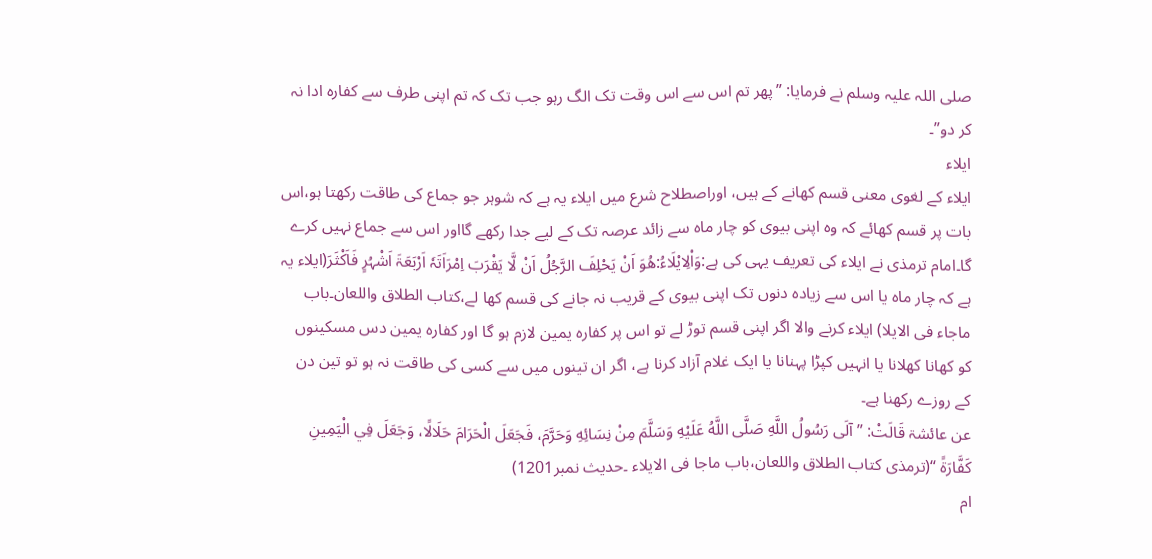صلی اللہ علیہ وسلم نے فرمایا: ”پھر تم اس سے اس وقت تک الگ رہو جب تک کہ تم اپنی طرف سے کفارہ ادا نہ کر دو”۔
ایلاء
ایلاء کے لغوی معنی قسم کھانے کے ہیں، اوراصطلاح شرع میں ایلاء یہ ہے کہ شوہر جو جماع کی طاقت رکھتا ہو،اس بات پر قسم کھائے کہ وہ اپنی بیوی کو چار ماہ سے زائد عرصہ تک کے لیے جدا رکھے گااور اس سے جماع نہیں کرے گا۔امام ترمذی نے ایلاء کی تعریف یہی کی ہے:وَاْلِایْلَاءُ:ھُوَ اَنْ یَحْلِفَ الرَّجُلُ اَنْ لَّا یَقْرَبَ اِمْرَاَتَہٗ اَرْبَعَۃَ اَشْہُرٍ فَاَکْثَرَ(ایلاء یہ ہے کہ چار ماہ یا اس سے زیادہ دنوں تک اپنی بیوی کے قریب نہ جانے کی قسم کھا لے،کتاب الطلاق واللعان۔باب ماجاء فی الایلا) ایلاء کرنے والا اگر اپنی قسم توڑ لے تو اس پر کفارہ یمین لازم ہو گا اور کفارہ یمین دس مسکینوں کو کھانا کھلانا یا انہیں کپڑا پہنانا یا ایک غلام آزاد کرنا ہے، اگر ان تینوں میں سے کسی کی طاقت نہ ہو تو تین دن کے روزے رکھنا ہے۔
عن عائشۃ قَالَتْ: ” آلَى رَسُولُ اللَّهِ صَلَّى اللَّهُ عَلَيْهِ وَسَلَّمَ مِنْ نِسَائِهِ وَحَرَّمَ، فَجَعَلَ الْحَرَامَ حَلَالًا، وَجَعَلَ فِي الْيَمِينِ كَفَّارَةً “(ترمذی کتاب الطلاق واللعان،باب ماجا فی الایلاء ۔حدیث نمبر1201)
ام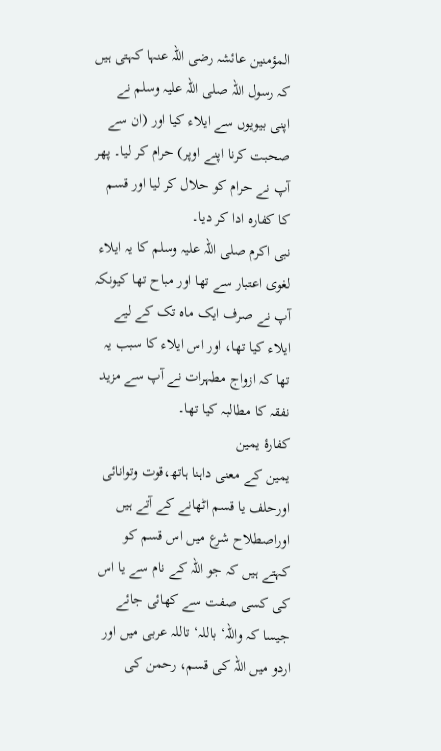المؤمنین عائشہ رضی اللہ عنہا کہتی ہیں کہ رسول اللہ صلی اللہ علیہ وسلم نے اپنی بیویوں سے ایلاء کیا اور (ان سے صحبت کرنا اپنے اوپر) حرام کر لیا۔ پھر آپ نے حرام کو حلال کر لیا اور قسم کا کفارہ ادا کر دیا۔
نبی اکرم صلی اللہ علیہ وسلم کا یہ ایلاء لغوی اعتبار سے تھا اور مباح تھا کیونکہ آپ نے صرف ایک ماہ تک کے لیے ایلاء کیا تھا، اور اس ایلاء کا سبب یہ تھا کہ ازواج مطہرات نے آپ سے مزید نفقہ کا مطالبہ کیا تھا۔
کفارۂ یمین
یمین کے معنی داہنا ہاتھ،قوت وتوانائی اورحلف یا قسم اٹھانے کے آتے ہیں اوراصطلاح شرع میں اس قسم کو کہتے ہیں کہ جو اللہ کے نام سے یا اس کی کسی صفت سے کھائی جائے جیسا کہ واللہ‘ باللہ‘ تاللہ عربی میں اور اردو میں اللہ کی قسم، رحمن کی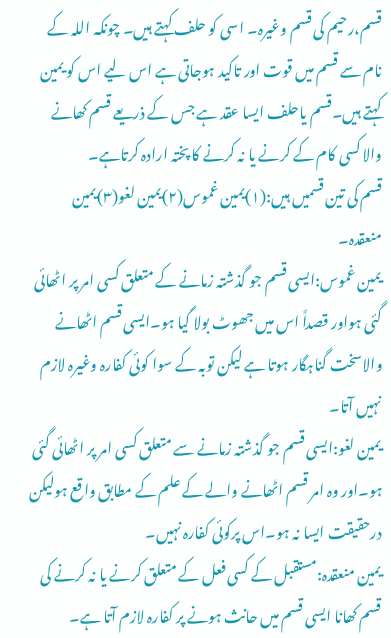قسم،رحیم کی قسم وغیرہ۔ اسی کو حلف کہتے ہیں۔ چونکہ اللہ کے نام سے قسم میں قوت اور تاکید ہوجاتی ہے اس لیے اس کو یمین کہتے ہیں۔قسم یاحلف ایسا عقد ہے جس کے ذریعے قسم کھانے والا کسی کام کے کرنے یا نہ کرنے کا پختہ ارادہ کرتاہے۔
قسم کی تین قسمیں ہیں:(۱)یمین غموس(۲)یمین لغو(۳)یمین منعقدہ۔
یمین غموس:ایسی قسم جو گذشتہ زمانے کے متعلق کسی امر پر اٹھائی گئی ہواور قصداً اس میں جھوٹ بولا گیا ہو۔ایسی قسم اٹھانے والاسخت گناہگار ہوتا ہے لیکن توبہ کے سوا کوئی کفارہ وغیرہ لازم نہیں آتا۔
یمین لغو:ایسی قسم جو گذشتہ زمانے سے متعلق کسی امر پر اٹھائی گئی ہو۔اور وہ امر قسم اٹھانے والے کے علم کے مطابق واقع ہولیکن درحقیقت ایسا نہ ہو۔اس پرکوئی کفارہ نہیں۔
یمین منعقدہ:مستقبل کے کسی فعل کے متعلق کرنے یا نہ کرنے کی قسم کھانا ایسی قسم میں حانث ہونے پر کفارہ لازم آتا ہے۔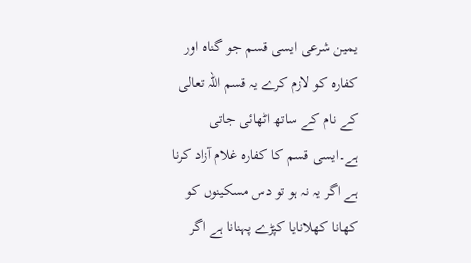یمین شرعی ایسی قسم جو گناہ اور کفارہ کو لازم کرے یہ قسم اللہ تعالی کے نام کے ساتھ اٹھائی جاتی ہے۔ایسی قسم کا کفارہ غلام آزاد کرنا ہے اگر یہ نہ ہو تو دس مسکینوں کو کھانا کھلانایا کپڑے پہنانا ہے اگر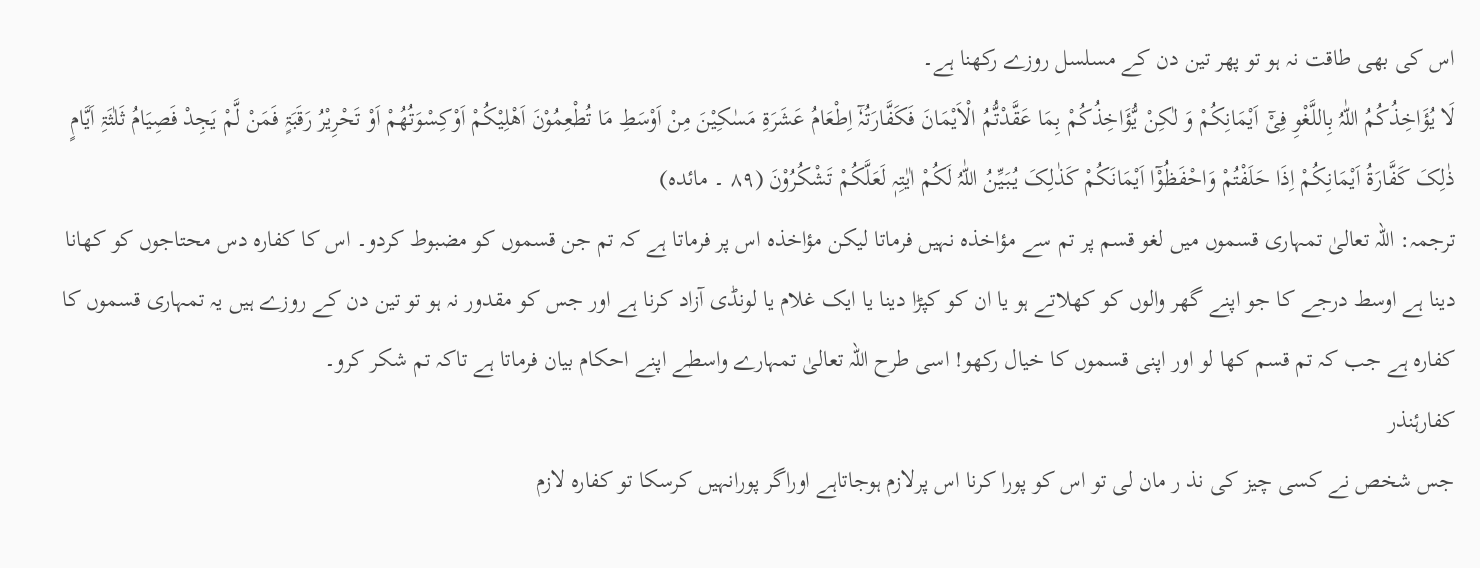اس کی بھی طاقت نہ ہو تو پھر تین دن کے مسلسل روزے رکھنا ہے۔
لَا یُؤَاخِذُکُمُ اللّٰہُ بِاللَّغْوِ فِیْٓ اَیْمَانِکُمْ وَ لٰکِنْ یُّؤَاخِذُکُمْ بِمَا عَقَّدْتُّمُ الْاَیْمَانَ فَکَفَّارَتُہٗٓ اِطْعَامُ عَشَرَۃِ مَسٰکِیْنَ مِنْ اَوْسَطِ مَا تُطْعِمُوْنَ اَھْلِیْکُمْ اَوْکِسْوَتُھُمْ اَوْ تَحْرِیْرُ رَقَبَۃٍ فَمَنْ لَّمْ یَجِدْ فَصِیَامُ ثَلٰثَۃِ اَیَّامٍ ذٰلِکَ کَفَّارَۃُ اَیْمَانِکُمْ اِذَا حَلَفْتُمْ وَاحْفَظُوْٓا اَیْمَانَکُمْ کَذٰلِکَ یُبَیِّنُ اللّٰہُ لَکُمْ اٰیٰتِہٖ لَعَلَّکُمْ تَشْکُرُوْنَ (٨٩ ۔ مائدہ)
ترجمہ: اللہ تعالیٰ تمہاری قسموں میں لغو قسم پر تم سے مؤاخذہ نہیں فرماتا لیکن مؤاخذہ اس پر فرماتا ہے کہ تم جن قسموں کو مضبوط کردو۔ اس کا کفارہ دس محتاجوں کو کھانا دینا ہے اوسط درجے کا جو اپنے گھر والوں کو کھلاتے ہو یا ان کو کپڑا دینا یا ایک غلام یا لونڈی آزاد کرنا ہے اور جس کو مقدور نہ ہو تو تین دن کے روزے ہیں یہ تمہاری قسموں کا کفارہ ہے جب کہ تم قسم کھا لو اور اپنی قسموں کا خیال رکھو! اسی طرح اللہ تعالیٰ تمہارے واسطے اپنے احکام بیان فرماتا ہے تاکہ تم شکر کرو۔
کفارۂنذر
جس شخص نے کسی چیز کی نذ ر مان لی تو اس کو پورا کرنا اس پرلازم ہوجاتاہے اوراگر پورانہیں کرسکا تو کفارہ لازم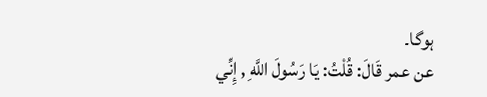ہوگا۔
عن عمر قَالَ: قُلْتُ: يَا رَسُولَ اللَّهِ , إِنِّي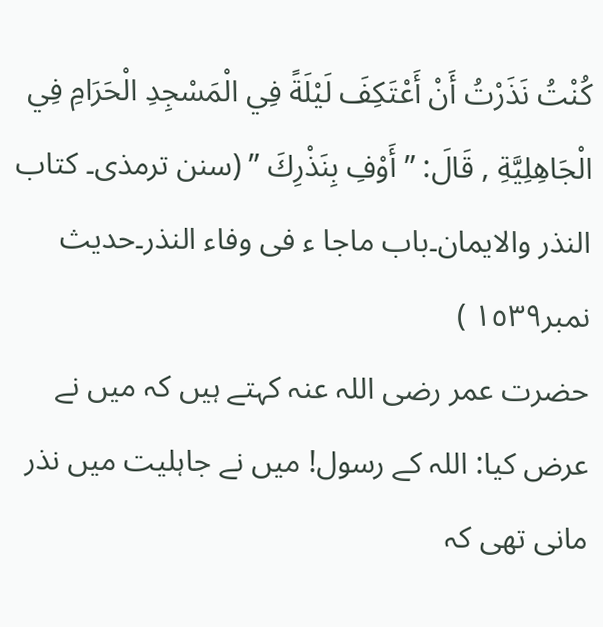كُنْتُ نَذَرْتُ أَنْ أَعْتَكِفَ لَيْلَةً فِي الْمَسْجِدِ الْحَرَامِ فِي الْجَاهِلِيَّةِ , قَالَ: ” أَوْفِ بِنَذْرِكَ ” (سنن ترمذی۔ کتاب النذر والایمان۔باب ماجا ء فی وفاء النذر۔حدیث نمبر١٥٣٩ )
حضرت عمر رضی اللہ عنہ کہتے ہیں کہ میں نے عرض کیا: اللہ کے رسول! میں نے جاہلیت میں نذر مانی تھی کہ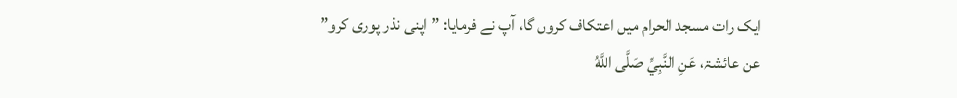ایک رات مسجد الحرام میں اعتکاف کروں گا، آپ نے فرمایا: ”اپنی نذر پوری کرو”
عن عائشۃ، عَنِ النَّبِيِّ صَلَّى اللَّهُ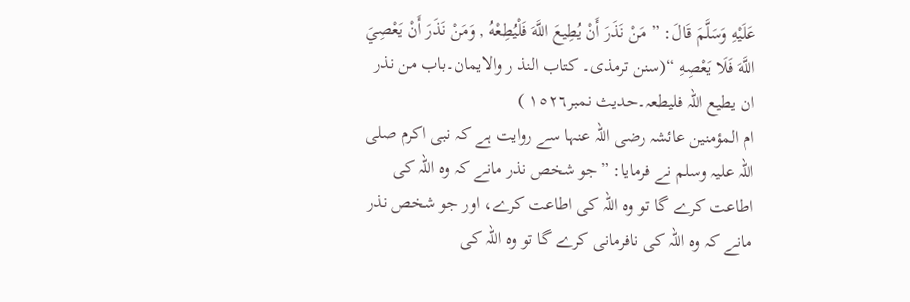عَلَيْهِ وَسَلَّمَ قَالَ: ” مَنْ نَذَرَ أَنْ يُطِيعَ اللَّهَ فَلْيُطِعْهُ , وَمَنْ نَذَرَ أَنْ يَعْصِيَ اللَّهَ فَلَا يَعْصِهِ “(سنن ترمذی۔ کتاب النذ ر والایمان۔باب من نذر ان یطیع اللہ فلیطعہ۔حدیث نمبر١٥٢٦ )
ام المؤمنین عائشہ رضی اللہ عنہا سے روایت ہے کہ نبی اکرم صلی اللہ علیہ وسلم نے فرمایا: ”جو شخص نذر مانے کہ وہ اللہ کی اطاعت کرے گا تو وہ اللہ کی اطاعت کرے، اور جو شخص نذر مانے کہ وہ اللہ کی نافرمانی کرے گا تو وہ اللہ کی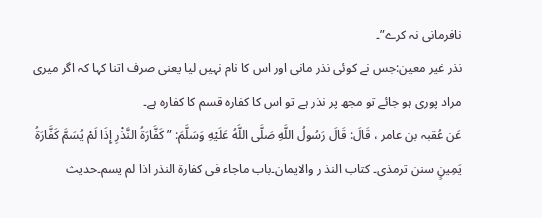نافرمانی نہ کرے”۔
نذر غیر معین:جس نے کوئی نذر مانی اور اس کا نام نہیں لیا یعنی صرف اتنا کہا کہ اگر میری مراد پوری ہو جائے تو مجھ پر نذر ہے تو اس کا کفارہ قسم کا کفارہ ہے۔
عَن عُقبہ بن عامر ، قَالَ: قَالَ رَسُولُ اللَّهِ صَلَّى اللَّهُ عَلَيْهِ وَسَلَّمَ: ” كَفَّارَةُ النَّذْرِ إِذَا لَمْ يُسَمَّ كَفَّارَةُ يَمِينٍ سنن ترمذی۔ کتاب النذ ر والایمان۔باب ماجاء فی کفارۃ النذر اذا لم یسم۔حدیث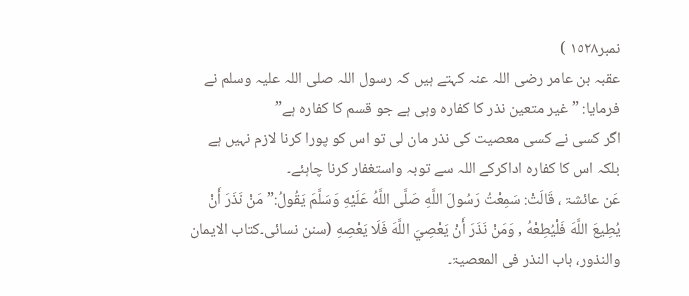نمبر١٥٢٨ )
عقبہ بن عامر رضی اللہ عنہ کہتے ہیں کہ رسول اللہ صلی اللہ علیہ وسلم نے فرمایا: ”غیر متعین نذر کا کفارہ وہی ہے جو قسم کا کفارہ ہے”
اگر کسی نے کسی معصیت کی نذر مان لی تو اس کو پورا کرنا لازم نہیں ہے بلکہ اس کا کفارہ اداکرکے اللہ سے توبہ واستغفار کرنا چاہئے۔
عَن عائشۃ ، قَالَتْ: سَمِعْتُ رَسُولَ اللَّهِ صَلَّى اللَّهُ عَلَيْهِ وَسَلَّمَ يَقُولُ:” مَنْ نَذَرَ أَنْ يُطِيعَ اللَّهَ فَلْيُطِعْهُ , وَمَنْ نَذَرَ أَنْ يَعْصِيَ اللَّهَ فَلَا يَعْصِهِ (سنن نسائی۔کتاب الایمان والنذور، باب النذر فی المعصیۃ۔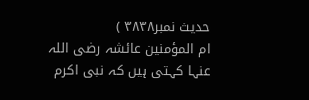حدیث نمبر٣٨٣٨ )
ام المؤمنین عائشہ رضی اللہ عنہا کہتی ہیں کہ نبی اکرم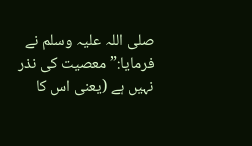صلی اللہ علیہ وسلم نے فرمایا:”معصیت کی نذر نہیں ہے (یعنی اس کا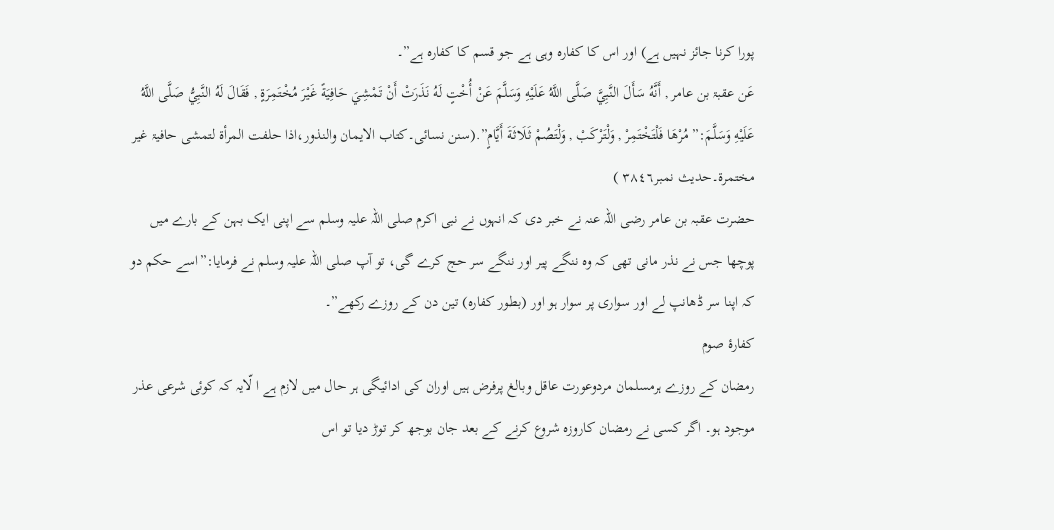پورا کرنا جائز نہیں ہے) اور اس کا کفارہ وہی ہے جو قسم کا کفارہ ہے”۔
عَن عقبۃ بن عامر , أَنَّهُ سَأَلَ النَّبِيَّ صَلَّى اللَّهُ عَلَيْهِ وَسَلَّمَ عَنْ أُخْتٍ لَهُ نَذَرَتْ أَنْ تَمْشِيَ حَافِيَةً غَيْرَ مُخْتَمِرَةٍ , فَقَالَ لَهُ النَّبِيُّ صَلَّى اللَّهُ عَلَيْهِ وَسَلَّمَ:” مُرْهَا فَلْتَخْتَمِرْ , وَلْتَرْكَبْ , وَلْتَصُمْ ثَلَاثَةَ أَيَّامٍ”.(سنن نسائی۔کتاب الایمان والنذور،اذا حلفت المرأۃ لتمشی حافیۃ غیر مختمرۃ۔حدیث نمبر٣٨٤٦ )
حضرت عقبہ بن عامر رضی اللہ عنہ نے خبر دی کہ انہوں نے نبی اکرم صلی اللہ علیہ وسلم سے اپنی ایک بہن کے بارے میں پوچھا جس نے نذر مانی تھی کہ وہ ننگے پیر اور ننگے سر حج کرے گی، تو آپ صلی اللہ علیہ وسلم نے فرمایا:”اسے حکم دو کہ اپنا سر ڈھانپ لے اور سواری پر سوار ہو اور (بطور کفارہ) تین دن کے روزے رکھے”۔
کفارۂ صوم
رمضان کے روزے ہرمسلمان مردوعورت عاقل وبالغ پرفرض ہیں اوران کی ادائیگی ہر حال میں لازم ہے ا لّایہ کہ کوئی شرعی عذر موجود ہو۔ اگر کسی نے رمضان کاروزہ شروع کرنے کے بعد جان بوجھ کر توڑ دیا تو اس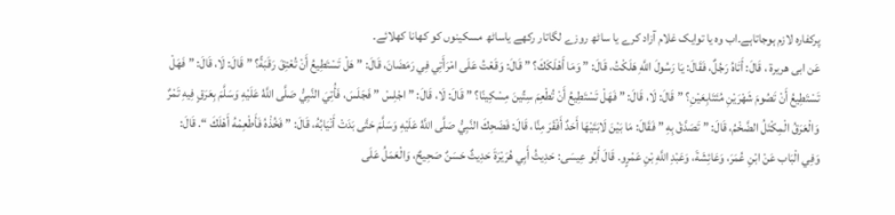پرکفارہ لازم ہوجاتاہے۔اب وہ یا توایک غلام آزاد کرے یا ساٹھ روزے لگاتار رکھے یاساٹھ مسکینوں کو کھانا کھلائے۔
عَن ابی ھریرۃ ، قَالَ: أَتَاهُ رَجُلٌ، فَقَالَ: يَا رَسُولَ اللَّهِ هَلَكْتُ، قَالَ: ” وَمَا أَهْلَكَكَ؟ ” قَالَ: وَقَعْتُ عَلَى امْرَأَتِي فِي رَمَضَانَ، قَالَ: ” هَلْ تَسْتَطِيعُ أَنْ تُعْتِقَ رَقَبَةً؟ ” قَالَ: لَا، قَالَ: ” فَهَلْ تَسْتَطِيعُ أَنْ تَصُومَ شَهْرَيْنِ مُتَتَابِعَيْنِ؟ ” قَالَ: لَا، قَالَ: ” فَهَلْ تَسْتَطِيعُ أَنْ تُطْعِمَ سِتِّينَ مِسْكِينًا؟ ” قَالَ: لَا، قَالَ: ” اجْلِسْ ” فَجَلَسَ، فَأُتِيَ النَّبِيُّ صَلَّى اللَّهُ عَلَيْهِ وَسَلَّمَ بِعَرَقٍ فِيهِ تَمْرٌ وَالْعَرَقُ الْمِكْتَلُ الضَّخْمُ، قَالَ: ” تَصَدَّقْ بِهِ ” فَقَالَ: مَا بَيْنَ لَابَتَيْهَا أَحَدٌ أَفْقَرَ مِنَّا، قَالَ: فَضَحِكَ النَّبِيُّ صَلَّى اللَّهُ عَلَيْهِ وَسَلَّمَ حَتَّى بَدَتْ أَنْيَابُهُ، قَالَ: ” فَخُذْهُ فَأَطْعِمْهُ أَهْلَكَ “. قَالَ: وَفِي الْبَاب عَنْ ابْنِ عُمَرَ، وَعَائِشَةَ، وَعَبْدِ اللَّهِ بْنِ عَمْرٍو. قَالَ أَبُو عِيسَى: حَدِيثُ أَبِي هُرَيْرَةَ حَدِيثٌ حَسَنٌ صَحِيحٌ، وَالْعَمَلُ عَلَى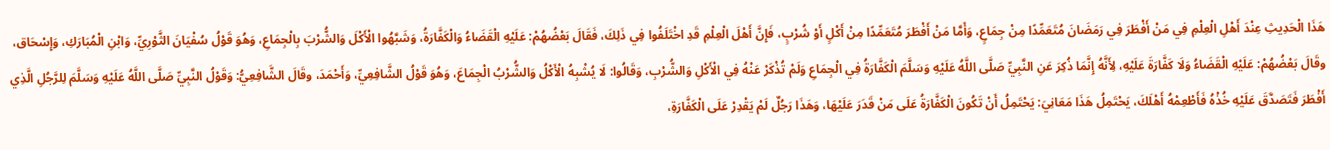هَذَا الْحَدِيثِ عِنْدَ أَهْلِ الْعِلْمِ فِي مَنْ أَفْطَرَ فِي رَمَضَانَ مُتَعَمِّدًا مِنْ جِمَاعٍ، وَأَمَّا مَنْ أَفْطَرَ مُتَعَمِّدًا مِنْ أَكْلٍ أَوْ شُرْبٍ، فَإِنَّ أَهْلَ الْعِلْمِ قَدِ اخْتَلَفُوا فِي ذَلِكَ، فَقَالَ بَعْضُهُمْ: عَلَيْهِ الْقَضَاءُ وَالْكَفَّارَةُ، وَشَبَّهُوا الْأَكْلَ وَالشُّرْبَ بِالْجِمَاعِ، وَهُوَ قَوْلُ سُفْيَانَ الثَّوْرِيِّ، وَابْنِ الْمُبَارَكِ، وَإِسْحَاق، وقَالَ بَعْضُهُمْ: عَلَيْهِ الْقَضَاءُ وَلَا كَفَّارَةَ عَلَيْهِ، لِأَنَّهُ إِنَّمَا ذُكِرَ عَنِ النَّبِيِّ صَلَّى اللَّهُ عَلَيْهِ وَسَلَّمَ الْكَفَّارَةُ فِي الْجِمَاعِ وَلَمْ تُذْكَرْ عَنْهُ فِي الْأَكْلِ وَالشُّرْبِ، وَقَالُوا: لَا يُشْبِهُ الْأَكْلُ وَالشُّرْبُ الْجِمَاعَ، وَهُوَ قَوْلُ الشَّافِعِيِّ، وَأَحْمَدَ، وقَالَ الشَّافِعِيُّ: وَقَوْلُ النَّبِيِّ صَلَّى اللَّهُ عَلَيْهِ وَسَلَّمَ لِلرَّجُلِ الَّذِي أَفْطَرَ فَتَصَدَّقَ عَلَيْهِ خُذْهُ فَأَطْعِمْهُ أَهْلَكَ، يَحْتَمِلُ هَذَا مَعَانِيَ: يَحْتَمِلُ أَنْ تَكُونَ الْكَفَّارَةُ عَلَى مَنْ قَدَرَ عَلَيْهَا، وَهَذَا رَجُلٌ لَمْ يَقْدِرْ عَلَى الْكَفَّارَةِ،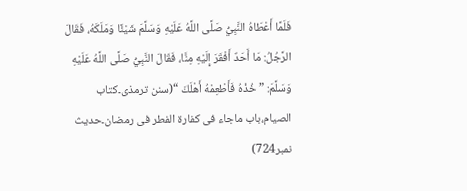فَلَمَّا أَعْطَاهُ النَّبِيُّ صَلَّى اللَّهُ عَلَيْهِ وَسَلَّمَ شَيْئًا وَمَلَكَهُ، فَقَالَ الرَّجُلُ: مَا أَحَدٌ أَفْقَرَ إِلَيْهِ مِنَّا، فَقَالَ النَّبِيُّ صَلَّى اللَّهُ عَلَيْهِ وَسَلَّمَ: ” خُذْهُ فَأَطْعِمْهُ أَهْلَكَ “(سنن ترمذی۔کتاب الصیام،باب ماجاء فی کفارۃ الفطر فی رمضان۔حدیث نمبر724)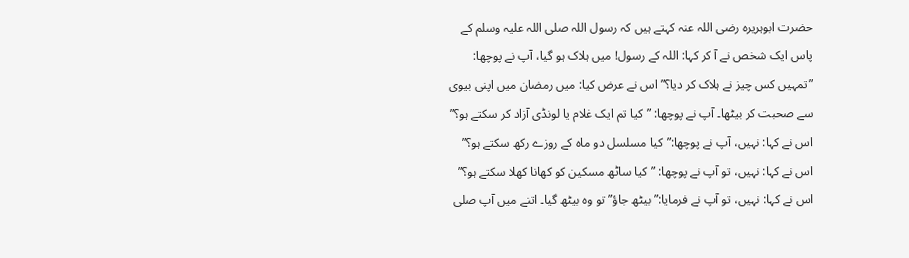حضرت ابوہریرہ رضی اللہ عنہ کہتے ہیں کہ رسول اللہ صلی اللہ علیہ وسلم کے پاس ایک شخص نے آ کر کہا: اللہ کے رسول! میں ہلاک ہو گیا، آپ نے پوچھا: ”تمہیں کس چیز نے ہلاک کر دیا؟” اس نے عرض کیا: میں رمضان میں اپنی بیوی سے صحبت کر بیٹھا۔ آپ نے پوچھا: ”کیا تم ایک غلام یا لونڈی آزاد کر سکتے ہو؟” اس نے کہا: نہیں، آپ نے پوچھا:”کیا مسلسل دو ماہ کے روزے رکھ سکتے ہو؟” اس نے کہا: نہیں، تو آپ نے پوچھا: ”کیا ساٹھ مسکین کو کھانا کھلا سکتے ہو؟” اس نے کہا: نہیں، تو آپ نے فرمایا:”بیٹھ جاؤ” تو وہ بیٹھ گیا۔ اتنے میں آپ صلی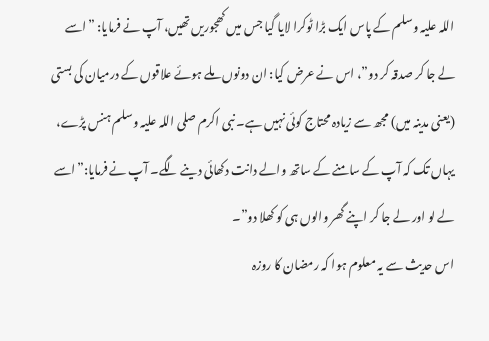اللہ علیہ وسلم کے پاس ایک بڑا ٹوکرا لایا گیا جس میں کھجوریں تھیں، آپ نے فرمایا: ”اسے لے جا کر صدقہ کر دو”، اس نے عرض کیا: ان دونوں ملے ہوئے علاقوں کے درمیان کی بستی (یعنی مدینہ میں) مجھ سے زیادہ محتاج کوئی نہیں ہے۔ نبی اکرم صلی اللہ علیہ وسلم ہنس پڑے، یہاں تک کہ آپ کے سامنے کے ساتھ والے دانت دکھائی دینے لگے۔ آپ نے فرمایا:”اسے لے لو اور لے جا کر اپنے گھر والوں ہی کو کھلا دو”۔
اس حدیث سے یہ معلوم ہوا کہ رمضان کا روزہ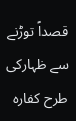قصداً توڑنے سے ظہارکی طرح کفارہ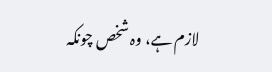لازم ہے، وہ شخص چونکہ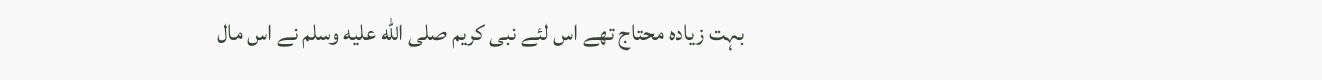بہت زیادہ محتاج تھے اس لئے نبی کریم صلى الله عليه وسلم نے اس مال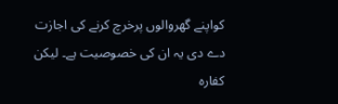کواپنے گھروالوں پرخرچ کرنے کی اجازت دے دی یہ ان کی خصوصیت ہے۔ لیکن کفارہ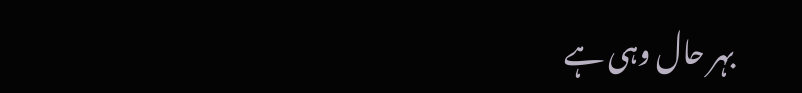بہر حال وہی ہے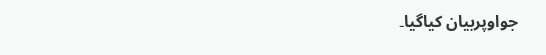جواوپربیان کیاگیا۔